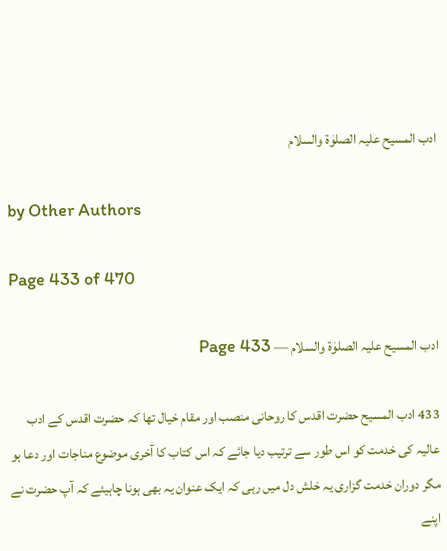ادب المسیح علیہ الصلوٰۃ والسلام

by Other Authors

Page 433 of 470

ادب المسیح علیہ الصلوٰۃ والسلام — Page 433

433 ادب المسيح حضرت اقدس کا روحانی منصب اور مقام خیال تھا کہ حضرت اقدس کے ادب عالیہ کی خدمت کو اس طور سے ترتیب دیا جائے کہ اس کتاب کا آخری موضوع مناجات اور دعا ہو مگر دوران خدمت گزاری یہ خلش دل میں رہی کہ ایک عنوان یہ بھی ہونا چاہیئے کہ آپ حضرت نے اپنے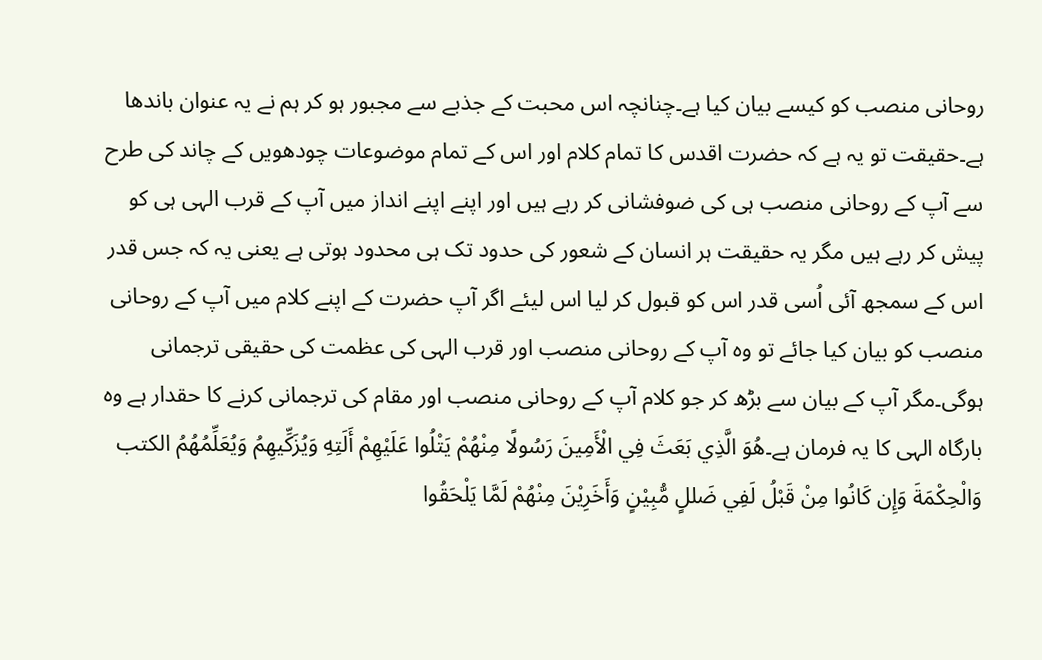روحانی منصب کو کیسے بیان کیا ہے۔چنانچہ اس محبت کے جذبے سے مجبور ہو کر ہم نے یہ عنوان باندھا ہے۔حقیقت تو یہ ہے کہ حضرت اقدس کا تمام کلام اور اس کے تمام موضوعات چودھویں کے چاند کی طرح سے آپ کے روحانی منصب ہی کی ضوفشانی کر رہے ہیں اور اپنے اپنے انداز میں آپ کے قرب الہی ہی کو پیش کر رہے ہیں مگر یہ حقیقت ہر انسان کے شعور کی حدود تک ہی محدود ہوتی ہے یعنی یہ کہ جس قدر اس کے سمجھ آئی اُسی قدر اس کو قبول کر لیا اس لیئے اگر آپ حضرت کے اپنے کلام میں آپ کے روحانی منصب کو بیان کیا جائے تو وہ آپ کے روحانی منصب اور قرب الہی کی عظمت کی حقیقی ترجمانی ہوگی۔مگر آپ کے بیان سے بڑھ کر جو کلام آپ کے روحانی منصب اور مقام کی ترجمانی کرنے کا حقدار ہے وہ بارگاہ الہی کا یہ فرمان ہے۔هُوَ الَّذِي بَعَثَ فِي الْأَمِينَ رَسُولًا مِنْهُمْ يَتْلُوا عَلَيْهِمْ أَلَتِهِ وَيُزَكِّيهِمُ وَيُعَلِّمُهُمُ الكتب وَالْحِكْمَةَ وَإِن كَانُوا مِنْ قَبْلُ لَفِي ضَللٍ مُّبِيْنٍ وَأَخَرِيْنَ مِنْهُمْ لَمَّا يَلْحَقُوا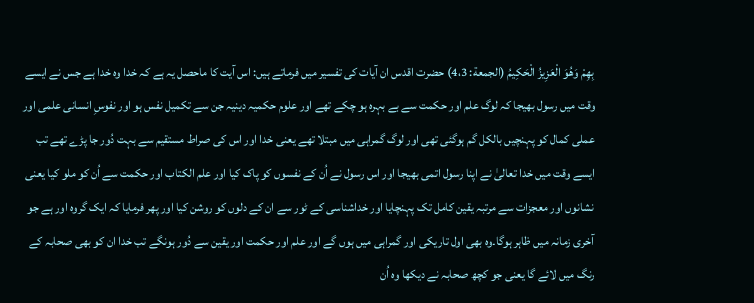بِهِمْ وَهُوَ الْعَزِيزُ الْحَكِيمُ (الجمعة: 4،3) حضرت اقدس ان آیات کی تفسیر میں فرماتے ہیں: اس آیت کا ماحصل یہ ہے کہ خدا وہ خدا ہے جس نے ایسے وقت میں رسول بھیجا کہ لوگ علم اور حکمت سے بے بہرہ ہو چکے تھے اور علوم حکمیہ دینیہ جن سے تکمیل نفس ہو اور نفوسِ انسانی علمی اور عملی کمال کو پہنچیں بالکل گم ہوگئی تھی اور لوگ گمراہی میں مبتلا تھے یعنی خدا اور اس کی صراط مستقیم سے بہت دُور جا پڑے تھے تب ایسے وقت میں خدا تعالیٰ نے اپنا رسول اتمی بھیجا اور اس رسول نے اُن کے نفسوں کو پاک کیا اور علم الکتاب اور حکمت سے اُن کو ملو کیا یعنی نشانوں اور معجزات سے مرتبہ یقین کامل تک پہنچایا اور خداشناسی کے ٹور سے ان کے دلوں کو روشن کیا اور پھر فرمایا کہ ایک گروہ اور ہے جو آخری زمانہ میں ظاہر ہوگا۔وہ بھی اول تاریکی اور گمراہی میں ہوں گے اور علم اور حکمت اور یقین سے دُور ہونگے تب خدا ان کو بھی صحابہ کے رنگ میں لائے گا یعنی جو کچھ صحابہ نے دیکھا وہ اُن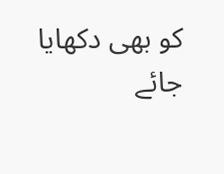کو بھی دکھایا جائے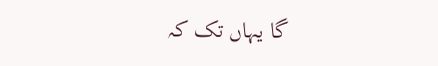گا یہاں تک کہ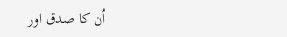اُن کا صدق اور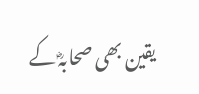یقین بھی صحابہؓ کے